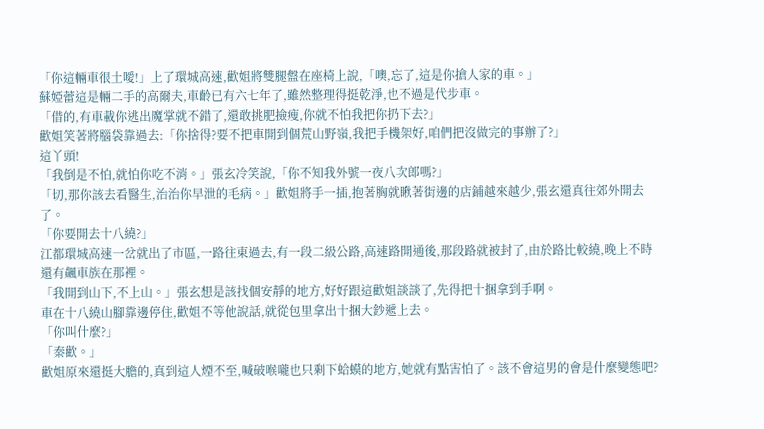「你這輛車很土噯!」上了環城高速,歡姐將雙腿盤在座椅上說,「噢,忘了,這是你搶人家的車。」
蘇婭蕾這是輛二手的高爾夫,車齡已有六七年了,雖然整理得挺乾淨,也不過是代步車。
「借的,有車載你逃出魔掌就不錯了,還敢挑肥撿瘦,你就不怕我把你扔下去?」
歡姐笑著將腦袋靠過去:「你捨得?要不把車開到個荒山野嶺,我把手機架好,咱們把沒做完的事辦了?」
這丫頭!
「我倒是不怕,就怕你吃不消。」張玄冷笑說,「你不知我外號一夜八次郎嗎?」
「切,那你該去看醫生,治治你早泄的毛病。」歡姐將手一插,抱著胸就瞅著街邊的店鋪越來越少,張玄還真往郊外開去了。
「你要開去十八繞?」
江都環城高速一岔就出了市區,一路往東過去,有一段二級公路,高速路開通後,那段路就被封了,由於路比較繞,晚上不時還有飆車族在那裡。
「我開到山下,不上山。」張玄想是該找個安靜的地方,好好跟這歡姐談談了,先得把十捆拿到手啊。
車在十八繞山腳靠邊停住,歡姐不等他說話,就從包里拿出十捆大鈔遞上去。
「你叫什麼?」
「秦歡。」
歡姐原來還挺大膽的,真到這人煙不至,喊破喉嚨也只剩下蛤蟆的地方,她就有點害怕了。該不會這男的會是什麼變態吧?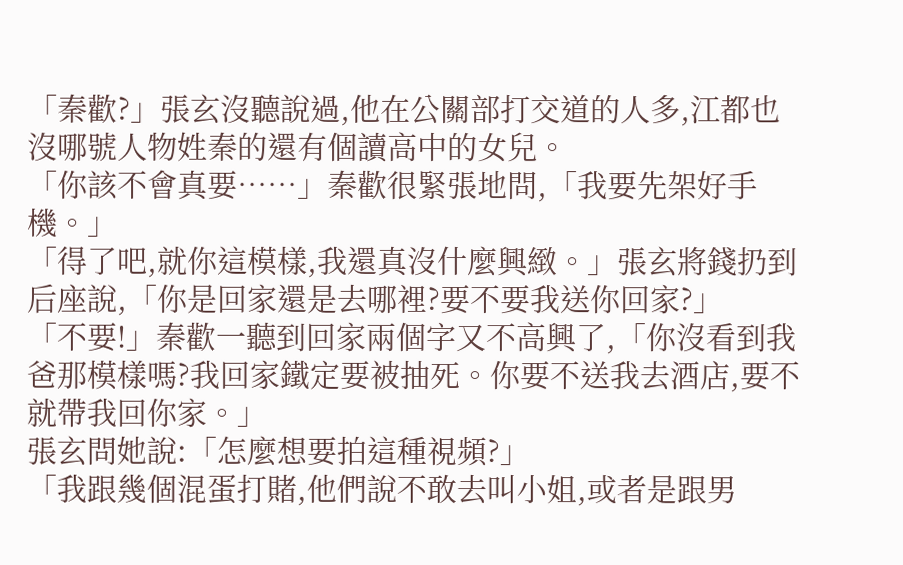「秦歡?」張玄沒聽說過,他在公關部打交道的人多,江都也沒哪號人物姓秦的還有個讀高中的女兒。
「你該不會真要……」秦歡很緊張地問,「我要先架好手機。」
「得了吧,就你這模樣,我還真沒什麼興緻。」張玄將錢扔到后座說,「你是回家還是去哪裡?要不要我送你回家?」
「不要!」秦歡一聽到回家兩個字又不高興了,「你沒看到我爸那模樣嗎?我回家鐵定要被抽死。你要不送我去酒店,要不就帶我回你家。」
張玄問她說:「怎麼想要拍這種視頻?」
「我跟幾個混蛋打賭,他們說不敢去叫小姐,或者是跟男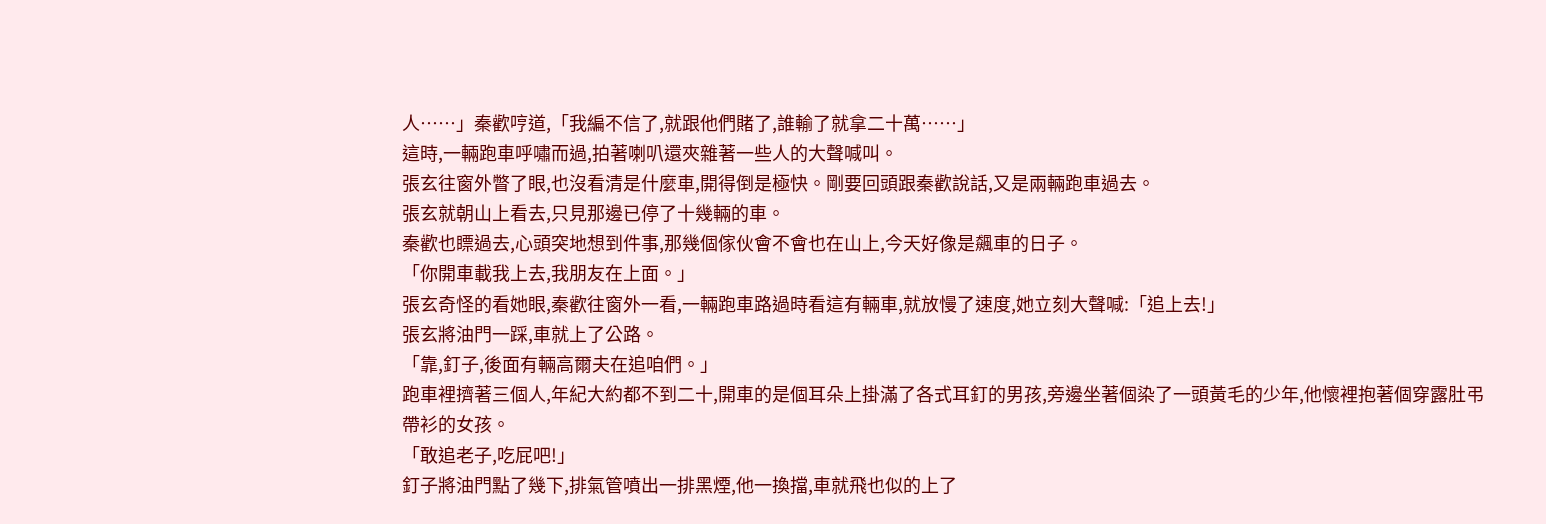人……」秦歡哼道,「我編不信了,就跟他們賭了,誰輸了就拿二十萬……」
這時,一輛跑車呼嘯而過,拍著喇叭還夾雜著一些人的大聲喊叫。
張玄往窗外瞥了眼,也沒看清是什麼車,開得倒是極快。剛要回頭跟秦歡說話,又是兩輛跑車過去。
張玄就朝山上看去,只見那邊已停了十幾輛的車。
秦歡也瞟過去,心頭突地想到件事,那幾個傢伙會不會也在山上,今天好像是飆車的日子。
「你開車載我上去,我朋友在上面。」
張玄奇怪的看她眼,秦歡往窗外一看,一輛跑車路過時看這有輛車,就放慢了速度,她立刻大聲喊:「追上去!」
張玄將油門一踩,車就上了公路。
「靠,釘子,後面有輛高爾夫在追咱們。」
跑車裡擠著三個人,年紀大約都不到二十,開車的是個耳朵上掛滿了各式耳釘的男孩,旁邊坐著個染了一頭黃毛的少年,他懷裡抱著個穿露肚弔帶衫的女孩。
「敢追老子,吃屁吧!」
釘子將油門點了幾下,排氣管噴出一排黑煙,他一換擋,車就飛也似的上了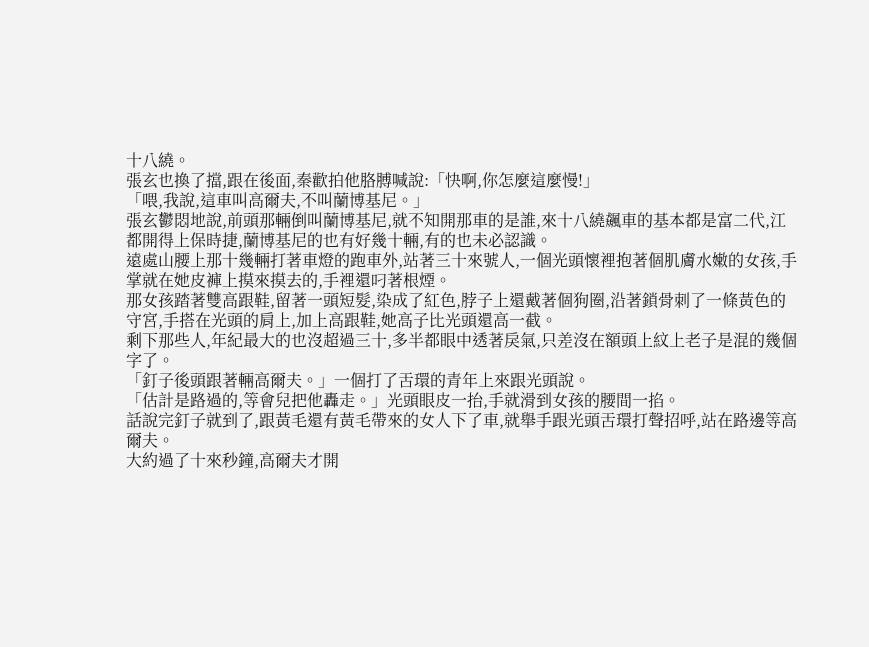十八繞。
張玄也換了擋,跟在後面,秦歡拍他胳膊喊說:「快啊,你怎麼這麼慢!」
「喂,我說,這車叫高爾夫,不叫蘭博基尼。」
張玄鬱悶地說,前頭那輛倒叫蘭博基尼,就不知開那車的是誰,來十八繞飆車的基本都是富二代,江都開得上保時捷,蘭博基尼的也有好幾十輛,有的也未必認識。
遠處山腰上那十幾輛打著車燈的跑車外,站著三十來號人,一個光頭懷裡抱著個肌膚水嫩的女孩,手掌就在她皮褲上摸來摸去的,手裡還叼著根煙。
那女孩踏著雙高跟鞋,留著一頭短髮,染成了紅色,脖子上還戴著個狗圈,沿著鎖骨刺了一條黃色的守宮,手搭在光頭的肩上,加上高跟鞋,她高子比光頭還高一截。
剩下那些人,年紀最大的也沒超過三十,多半都眼中透著戾氣,只差沒在額頭上紋上老子是混的幾個字了。
「釘子後頭跟著輛高爾夫。」一個打了舌環的青年上來跟光頭說。
「估計是路過的,等會兒把他轟走。」光頭眼皮一抬,手就滑到女孩的腰間一掐。
話說完釘子就到了,跟黃毛還有黃毛帶來的女人下了車,就舉手跟光頭舌環打聲招呼,站在路邊等高爾夫。
大約過了十來秒鐘,高爾夫才開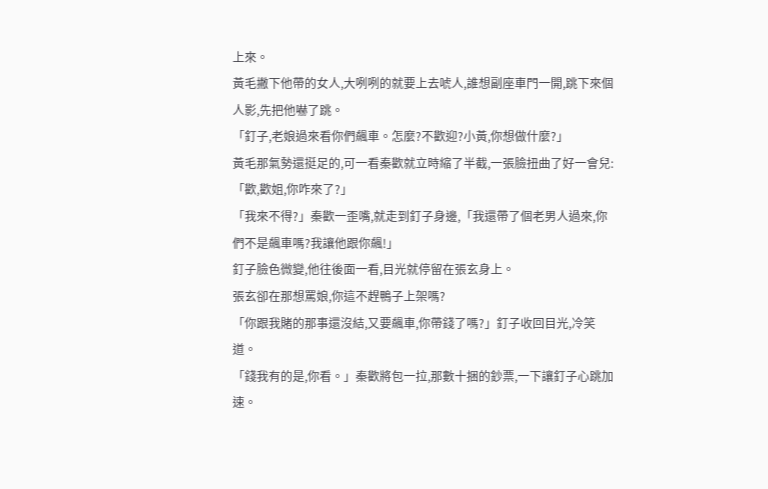上來。
黃毛撇下他帶的女人,大咧咧的就要上去唬人,誰想副座車門一開,跳下來個人影,先把他嚇了跳。
「釘子,老娘過來看你們飆車。怎麼?不歡迎?小黃,你想做什麼?」
黃毛那氣勢還挺足的,可一看秦歡就立時縮了半截,一張臉扭曲了好一會兒:「歡,歡姐,你咋來了?」
「我來不得?」秦歡一歪嘴,就走到釘子身邊,「我還帶了個老男人過來,你們不是飆車嗎?我讓他跟你飆!」
釘子臉色微變,他往後面一看,目光就停留在張玄身上。
張玄卻在那想罵娘,你這不趕鴨子上架嗎?
「你跟我賭的那事還沒結,又要飆車,你帶錢了嗎?」釘子收回目光,冷笑道。
「錢我有的是,你看。」秦歡將包一拉,那數十捆的鈔票,一下讓釘子心跳加速。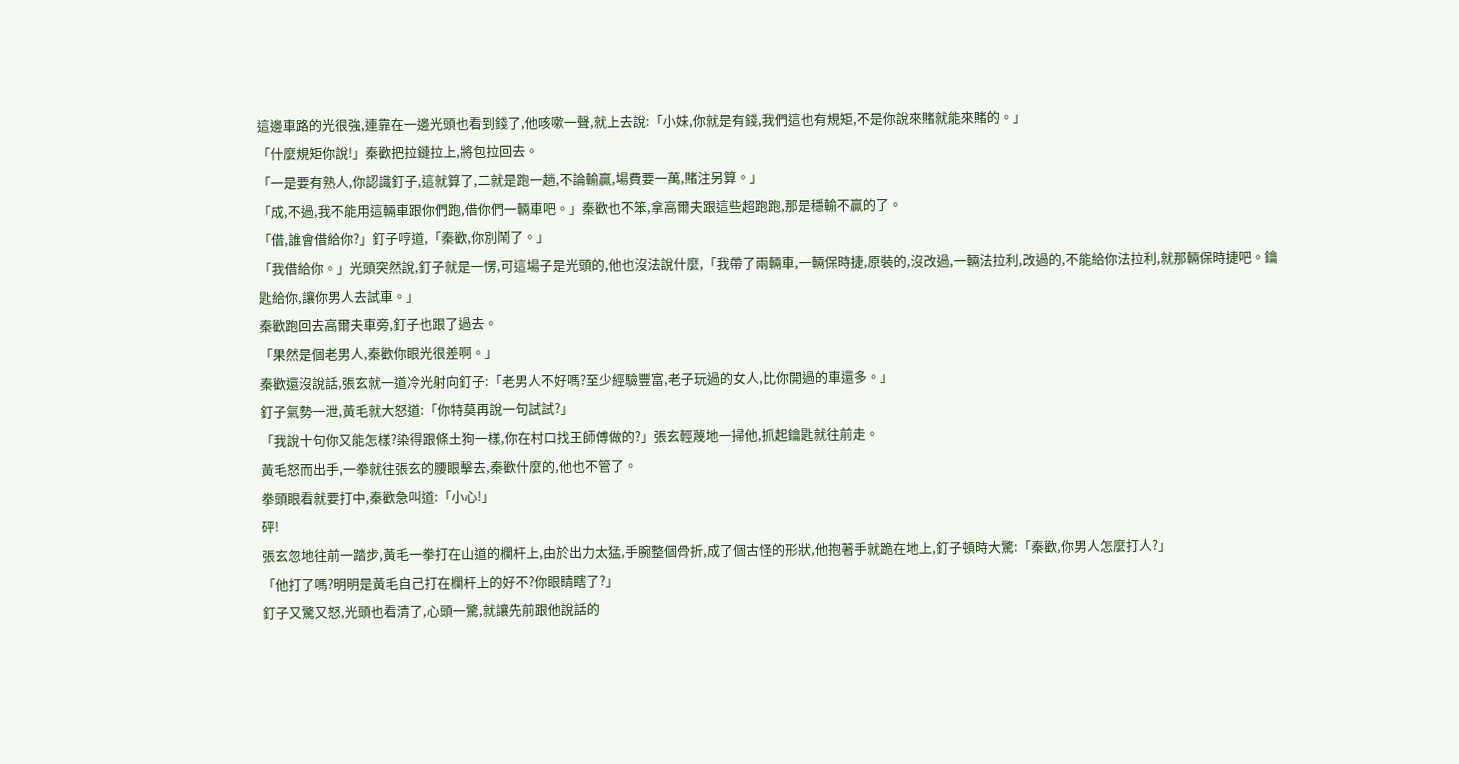這邊車路的光很強,連靠在一邊光頭也看到錢了,他咳嗽一聲,就上去說:「小妹,你就是有錢,我們這也有規矩,不是你說來賭就能來賭的。」
「什麼規矩你說!」秦歡把拉鏈拉上,將包拉回去。
「一是要有熟人,你認識釘子,這就算了,二就是跑一趟,不論輸贏,場費要一萬,賭注另算。」
「成,不過,我不能用這輛車跟你們跑,借你們一輛車吧。」秦歡也不笨,拿高爾夫跟這些超跑跑,那是穩輸不贏的了。
「借,誰會借給你?」釘子哼道,「秦歡,你別鬧了。」
「我借給你。」光頭突然說,釘子就是一愣,可這場子是光頭的,他也沒法說什麼,「我帶了兩輛車,一輛保時捷,原裝的,沒改過,一輛法拉利,改過的,不能給你法拉利,就那輛保時捷吧。鑰匙給你,讓你男人去試車。」
秦歡跑回去高爾夫車旁,釘子也跟了過去。
「果然是個老男人,秦歡你眼光很差啊。」
秦歡還沒說話,張玄就一道冷光射向釘子:「老男人不好嗎?至少經驗豐富,老子玩過的女人,比你開過的車還多。」
釘子氣勢一泄,黃毛就大怒道:「你特莫再說一句試試?」
「我說十句你又能怎樣?染得跟條土狗一樣,你在村口找王師傅做的?」張玄輕蔑地一掃他,抓起鑰匙就往前走。
黃毛怒而出手,一拳就往張玄的腰眼擊去,秦歡什麼的,他也不管了。
拳頭眼看就要打中,秦歡急叫道:「小心!」
砰!
張玄忽地往前一踏步,黃毛一拳打在山道的欄杆上,由於出力太猛,手腕整個骨折,成了個古怪的形狀,他抱著手就跪在地上,釘子頓時大驚:「秦歡,你男人怎麼打人?」
「他打了嗎?明明是黃毛自己打在欄杆上的好不?你眼睛瞎了?」
釘子又驚又怒,光頭也看清了,心頭一驚,就讓先前跟他說話的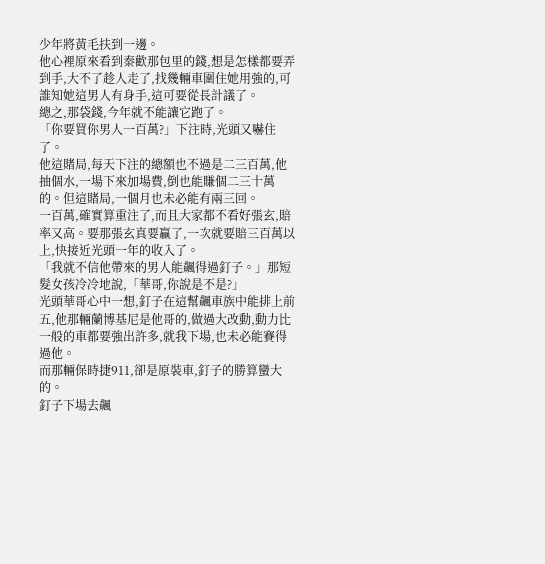少年將黃毛扶到一邊。
他心裡原來看到秦歡那包里的錢,想是怎樣都要弄到手,大不了趁人走了,找幾輛車圍住她用強的,可誰知她這男人有身手,這可要從長計議了。
總之,那袋錢,今年就不能讓它跑了。
「你要買你男人一百萬?」下注時,光頭又嚇住了。
他這賭局,每天下注的總額也不過是二三百萬,他抽個水,一場下來加場費,倒也能賺個二三十萬的。但這賭局,一個月也未必能有兩三回。
一百萬,確實算重注了,而且大家都不看好張玄,賠率又高。要那張玄真要贏了,一次就要賠三百萬以上,快接近光頭一年的收入了。
「我就不信他帶來的男人能飆得過釘子。」那短髮女孩冷冷地說,「華哥,你說是不是?」
光頭華哥心中一想,釘子在這幫飆車族中能排上前五,他那輛蘭博基尼是他哥的,做過大改動,動力比一般的車都要強出許多,就我下場,也未必能賽得過他。
而那輛保時捷911,卻是原裝車,釘子的勝算蠻大的。
釘子下場去飆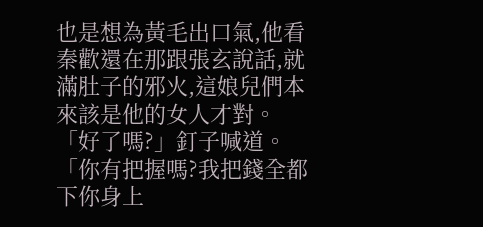也是想為黃毛出口氣,他看秦歡還在那跟張玄說話,就滿肚子的邪火,這娘兒們本來該是他的女人才對。
「好了嗎?」釘子喊道。
「你有把握嗎?我把錢全都下你身上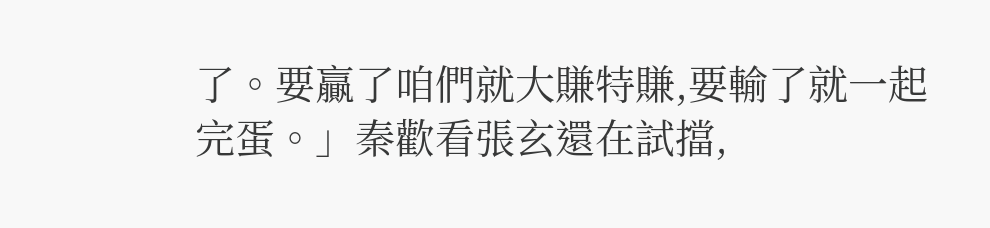了。要贏了咱們就大賺特賺,要輸了就一起完蛋。」秦歡看張玄還在試擋,